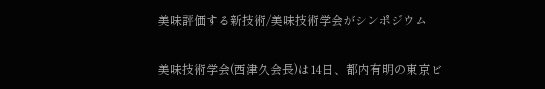美味評価する新技術/美味技術学会がシンポジウム

美味技術学会(西津久会長)は14日、都内有明の東京ビ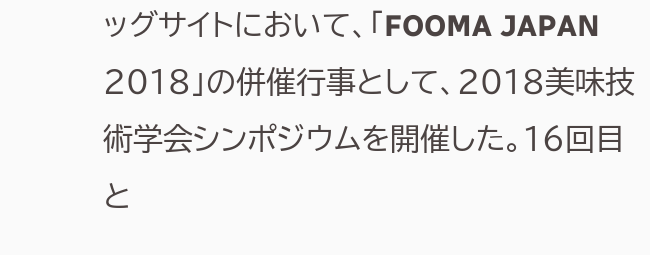ッグサイトにおいて、「FOOMA JAPAN 2018」の併催行事として、2018美味技術学会シンポジウムを開催した。16回目と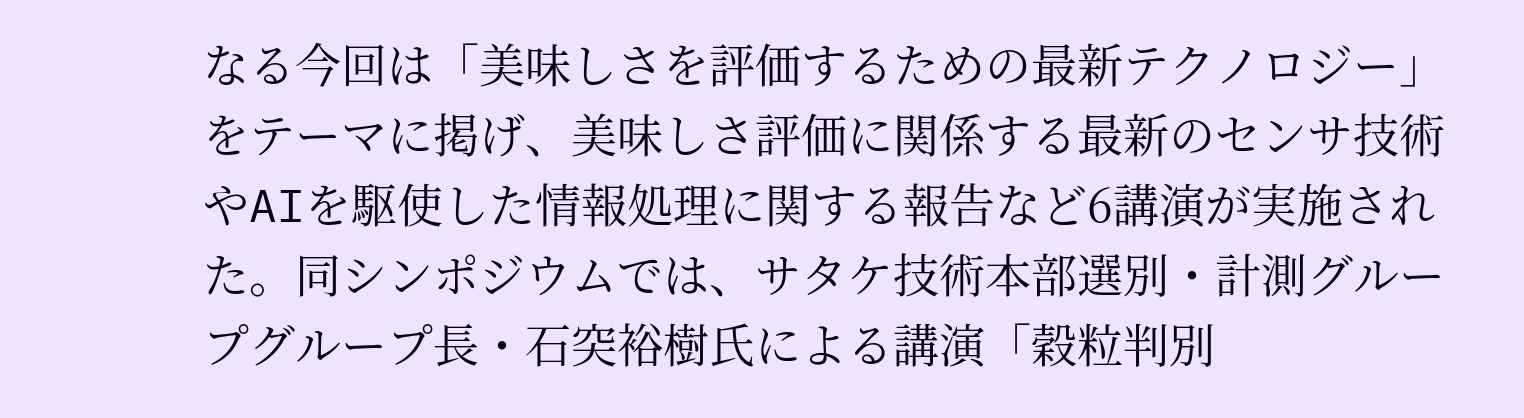なる今回は「美味しさを評価するための最新テクノロジー」をテーマに掲げ、美味しさ評価に関係する最新のセンサ技術やAIを駆使した情報処理に関する報告など6講演が実施された。同シンポジウムでは、サタケ技術本部選別・計測グループグループ長・石突裕樹氏による講演「穀粒判別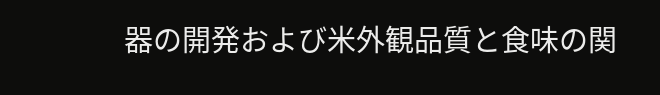器の開発および米外観品質と食味の関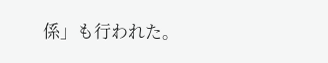係」も行われた。